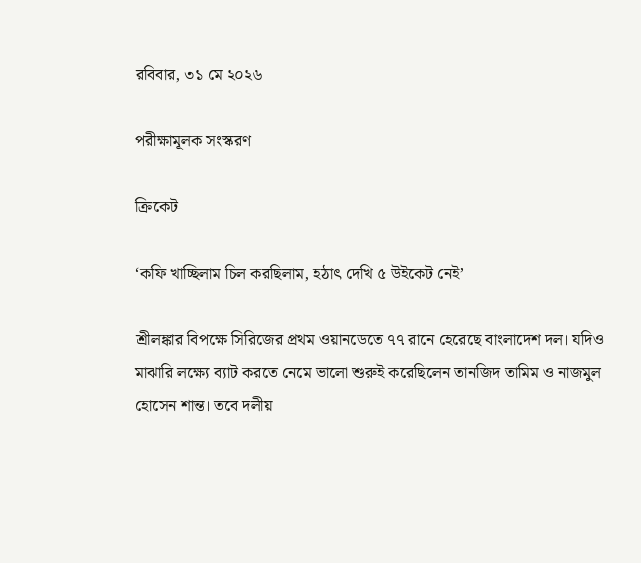রবিবার, ৩১ মে ২০২৬

পরীক্ষামূলক সংস্করণ

ক্রিকেট

‘কফি খাচ্ছিলাম চিল করছিলাম, হঠাৎ দেখি ৫ উইকেট নেই’

শ্রীলঙ্কার বিপক্ষে সিরিজের প্রথম ওয়ানডেতে ৭৭ রানে হেরেছে বাংলাদেশ দল। যদিও মাঝারি লক্ষ্যে ব্যাট করতে নেমে ভালো শুরুই করেছিলেন তানজিদ তামিম ও নাজমুল হোসেন শান্ত। তবে দলীয়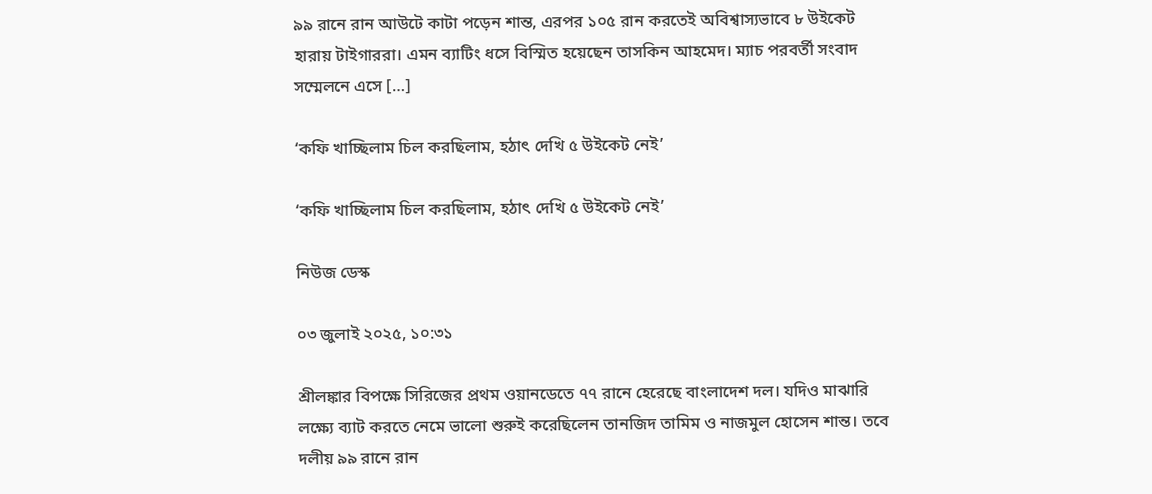৯৯ রানে রান আউটে কাটা পড়েন শান্ত, এরপর ১০৫ রান করতেই অবিশ্বাস্যভাবে ৮ উইকেট হারায় টাইগাররা। এমন ব্যাটিং ধসে বিস্মিত হয়েছেন তাসকিন আহমেদ। ম্যাচ পরবর্তী সংবাদ সম্মেলনে এসে […]

‘কফি খাচ্ছিলাম চিল করছিলাম, হঠাৎ দেখি ৫ উইকেট নেই’

‘কফি খাচ্ছিলাম চিল করছিলাম, হঠাৎ দেখি ৫ উইকেট নেই’

নিউজ ডেস্ক

০৩ জুলাই ২০২৫, ১০:৩১

শ্রীলঙ্কার বিপক্ষে সিরিজের প্রথম ওয়ানডেতে ৭৭ রানে হেরেছে বাংলাদেশ দল। যদিও মাঝারি লক্ষ্যে ব্যাট করতে নেমে ভালো শুরুই করেছিলেন তানজিদ তামিম ও নাজমুল হোসেন শান্ত। তবে দলীয় ৯৯ রানে রান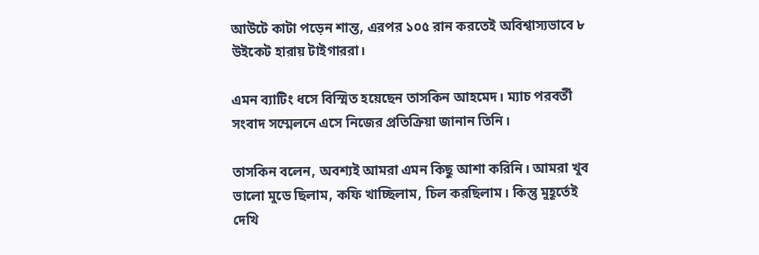আউটে কাটা পড়েন শান্ত, এরপর ১০৫ রান করতেই অবিশ্বাস্যভাবে ৮ উইকেট হারায় টাইগাররা।

এমন ব্যাটিং ধসে বিস্মিত হয়েছেন তাসকিন আহমেদ। ম্যাচ পরবর্তী সংবাদ সম্মেলনে এসে নিজের প্রতিক্রিয়া জানান তিনি।

তাসকিন বলেন, অবশ্যই আমরা এমন কিছু আশা করিনি। আমরা খুব ভালো মুডে ছিলাম, কফি খাচ্ছিলাম, চিল করছিলাম। কিন্তু মুহূর্তেই দেখি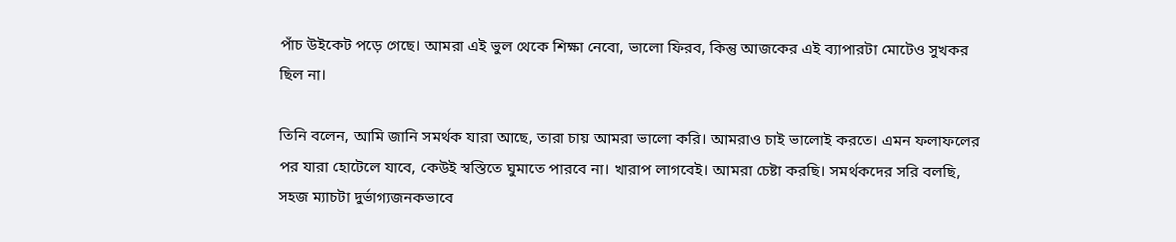পাঁচ উইকেট পড়ে গেছে। আমরা এই ভুল থেকে শিক্ষা নেবো, ভালো ফিরব, কিন্তু আজকের এই ব্যাপারটা মোটেও সুখকর ছিল না।

তিনি বলেন, আমি জানি সমর্থক যারা আছে, তারা চায় আমরা ভালো করি। আমরাও চাই ভালোই করতে। এমন ফলাফলের পর যারা হোটেলে যাবে, কেউই স্বস্তিতে ঘুমাতে পারবে না। খারাপ লাগবেই। আমরা চেষ্টা করছি। সমর্থকদের সরি বলছি, সহজ ম্যাচটা দুর্ভাগ্যজনকভাবে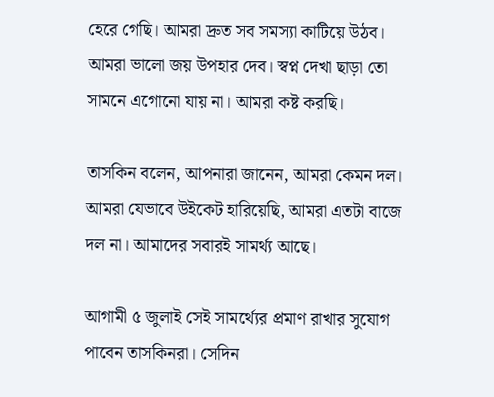হেরে গেছি। আমরা দ্রুত সব সমস্যা কাটিয়ে উঠব। আমরা ভালো জয় উপহার দেব। স্বপ্ন দেখা ছাড়া তো সামনে এগোনো যায় না। আমরা কষ্ট করছি।

তাসকিন বলেন, আপনারা জানেন, আমরা কেমন দল। আমরা যেভাবে উইকেট হারিয়েছি, আমরা এতটা বাজে দল না। আমাদের সবারই সামর্থ্য আছে।

আগামী ৫ জুলাই সেই সামর্থ্যের প্রমাণ রাখার সুযোগ পাবেন তাসকিনরা। সেদিন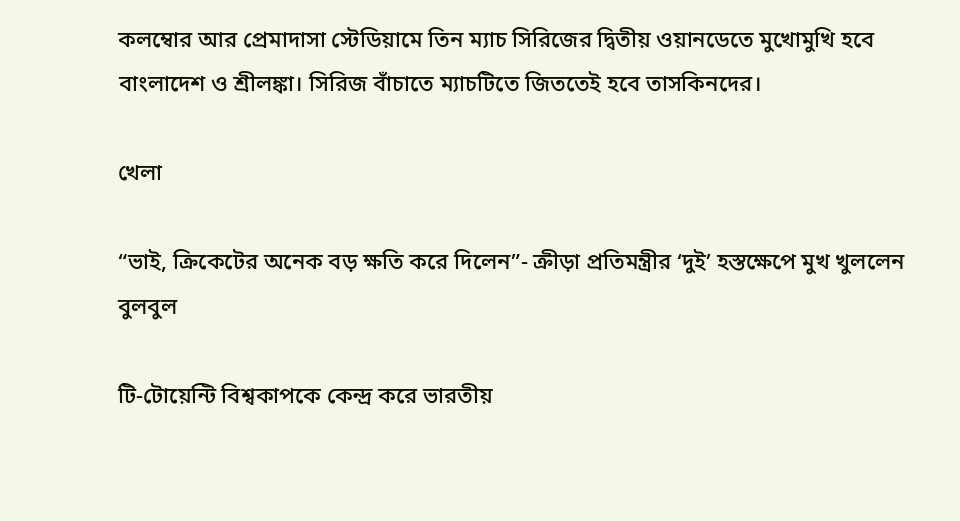কলম্বোর আর প্রেমাদাসা স্টেডিয়ামে তিন ম্যাচ সিরিজের দ্বিতীয় ওয়ানডেতে মুখোমুখি হবে বাংলাদেশ ও শ্রীলঙ্কা। সিরিজ বাঁচাতে ম্যাচটিতে জিততেই হবে তাসকিনদের।

খেলা

“ভাই, ক্রিকেটের অনেক বড় ক্ষতি করে দিলেন”- ক্রীড়া প্রতিমন্ত্রীর ‘দুই’ হস্তক্ষেপে মুখ খুললেন বুলবুল

টি-টোয়েন্টি বিশ্বকাপকে কেন্দ্র করে ভারতীয়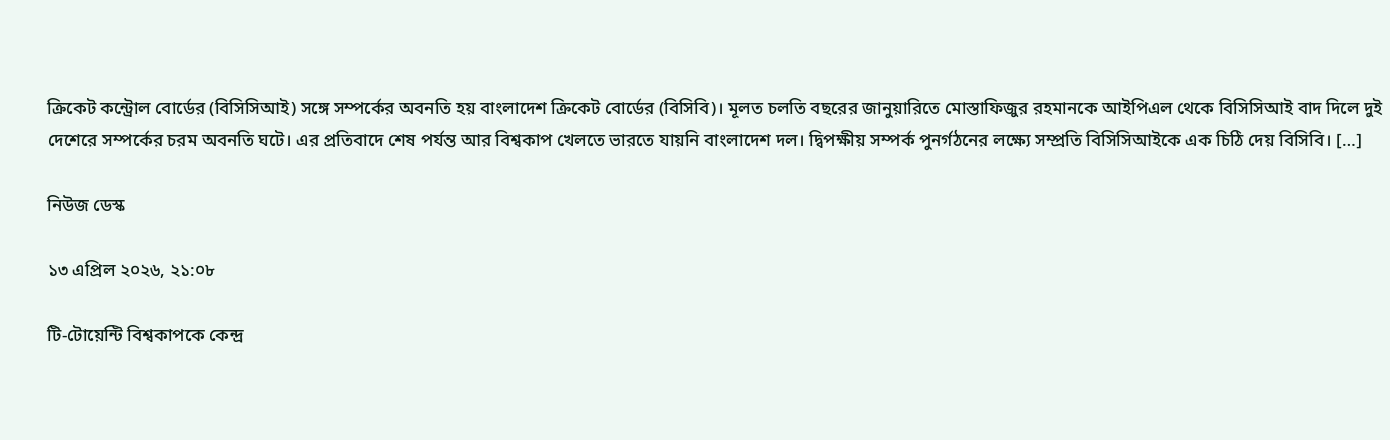ক্রিকেট কন্ট্রোল বোর্ডের (বিসিসিআই) সঙ্গে সম্পর্কের অবনতি হয় বাংলাদেশ ক্রিকেট বোর্ডের (বিসিবি)। মূলত চলতি বছরের জানুয়ারিতে মোস্তাফিজুর রহমানকে আইপিএল থেকে বিসিসিআই বাদ দিলে দুই দেশেরে সম্পর্কের চরম অবনতি ঘটে। এর প্রতিবাদে শেষ পর্যন্ত আর বিশ্বকাপ খেলতে ভারতে যায়নি বাংলাদেশ দল। দ্বিপক্ষীয় সম্পর্ক পুনর্গঠনের লক্ষ্যে সম্প্রতি বিসিসিআইকে এক চিঠি দেয় বিসিবি। […]

নিউজ ডেস্ক

১৩ এপ্রিল ২০২৬, ২১:০৮

টি-টোয়েন্টি বিশ্বকাপকে কেন্দ্র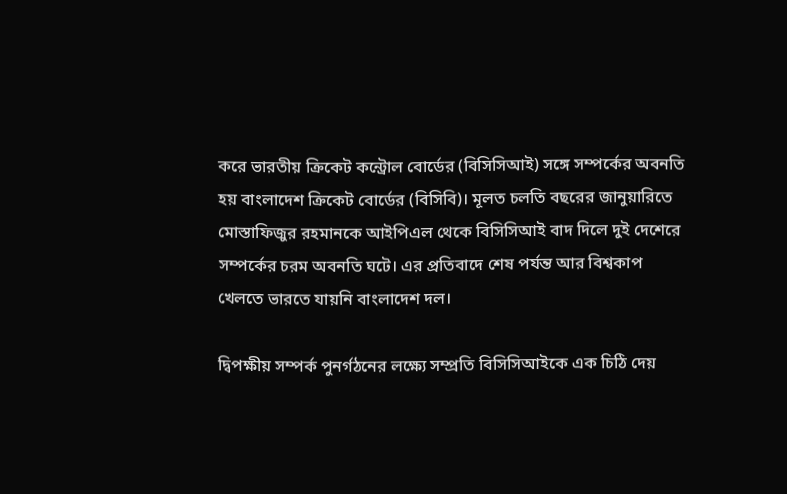করে ভারতীয় ক্রিকেট কন্ট্রোল বোর্ডের (বিসিসিআই) সঙ্গে সম্পর্কের অবনতি হয় বাংলাদেশ ক্রিকেট বোর্ডের (বিসিবি)। মূলত চলতি বছরের জানুয়ারিতে মোস্তাফিজুর রহমানকে আইপিএল থেকে বিসিসিআই বাদ দিলে দুই দেশেরে সম্পর্কের চরম অবনতি ঘটে। এর প্রতিবাদে শেষ পর্যন্ত আর বিশ্বকাপ খেলতে ভারতে যায়নি বাংলাদেশ দল।

দ্বিপক্ষীয় সম্পর্ক পুনর্গঠনের লক্ষ্যে সম্প্রতি বিসিসিআইকে এক চিঠি দেয়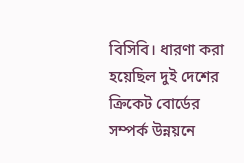বিসিবি। ধারণা করা হয়েছিল দুই দেশের ক্রিকেট বোর্ডের সম্পর্ক উন্নয়নে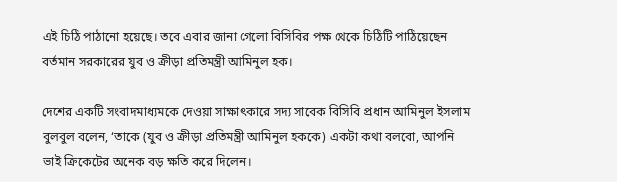এই চিঠি পাঠানো হয়েছে। তবে এবার জানা গেলো বিসিবির পক্ষ থেকে চিঠিটি পাঠিয়েছেন বর্তমান সরকারের যুব ও ক্রীড়া প্রতিমন্ত্রী আমিনুল হক।

দেশের একটি সংবাদমাধ্যমকে দেওয়া সাক্ষাৎকারে সদ্য সাবেক বিসিবি প্রধান আমিনুল ইসলাম বুলবুল বলেন, ‘তাকে (যুব ও ক্রীড়া প্রতিমন্ত্রী আমিনুল হককে) একটা কথা বলবো, আপনি ভাই ক্রিকেটের অনেক বড় ক্ষতি করে দিলেন।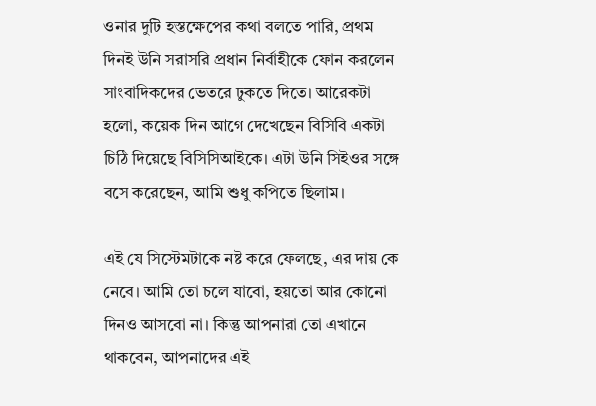ওনার দুটি হস্তক্ষেপের কথা বলতে পারি, প্রথম দিনই উনি সরাসরি প্রধান নির্বাহীকে ফোন করলেন সাংবাদিকদের ভেতরে ঢুকতে দিতে। আরেকটা হলো, কয়েক দিন আগে দেখেছেন বিসিবি একটা চিঠি দিয়েছে বিসিসিআইকে। এটা উনি সিইওর সঙ্গে বসে করেছেন, আমি শুধু কপিতে ছিলাম।

এই যে সিস্টেমটাকে নষ্ট করে ফেলছে, এর দায় কে নেবে। আমি তো চলে যাবো, হয়তো আর কোনো দিনও আসবো না। কিন্তু আপনারা তো এখানে থাকবেন, আপনাদের এই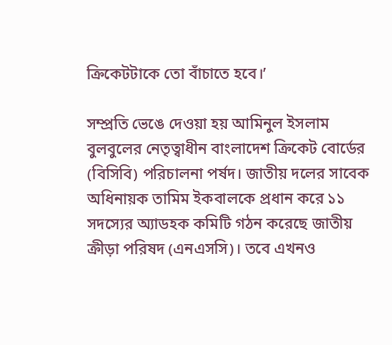ক্রিকেটটাকে তো বাঁচাতে হবে।’

সম্প্রতি ভেঙে দেওয়া হয় আমিনুল ইসলাম বুলবুলের নেতৃত্বাধীন বাংলাদেশ ক্রিকেট বোর্ডের (বিসিবি) পরিচালনা পর্ষদ। জাতীয় দলের সাবেক অধিনায়ক তামিম ইকবালকে প্রধান করে ১১ সদস্যের অ্যাডহক কমিটি গঠন করেছে জাতীয় ক্রীড়া পরিষদ (এনএসসি)। তবে এখনও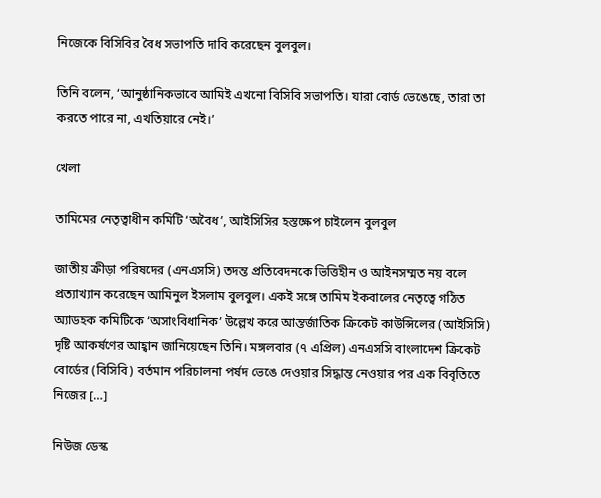নিজেকে বিসিবির বৈধ সভাপতি দাবি করেছেন বুলবুল।

তিনি বলেন, ‘আনুষ্ঠানিকভাবে আমিই এখনো বিসিবি সভাপতি। যারা বোর্ড ভেঙেছে, তারা তা করতে পারে না, এখতিয়ারে নেই।’

খেলা

তামিমের নেতৃত্বাধীন কমিটি ‘অবৈধ’, আইসিসির হস্তক্ষেপ চাইলেন বুলবুল

জাতীয় ক্রীড়া পরিষদের (এনএসসি) তদন্ত প্রতিবেদনকে ভিত্তিহীন ও আইনসম্মত নয় বলে প্রত্যাখ্যান করেছেন আমিনুল ইসলাম বুলবুল। একই সঙ্গে তামিম ইকবালের নেতৃত্বে গঠিত অ্যাডহক কমিটিকে ‘অসাংবিধানিক’ উল্লেখ করে আন্তর্জাতিক ক্রিকেট কাউন্সিলের (আইসিসি) দৃষ্টি আকর্ষণের আহ্বান জানিয়েছেন তিনি। মঙ্গলবার (৭ এপ্রিল) এনএসসি বাংলাদেশ ক্রিকেট বোর্ডের (বিসিবি) বর্তমান পরিচালনা পর্ষদ ভেঙে দেওয়ার সিদ্ধান্ত নেওয়ার পর এক বিবৃতিতে নিজের […]

নিউজ ডেস্ক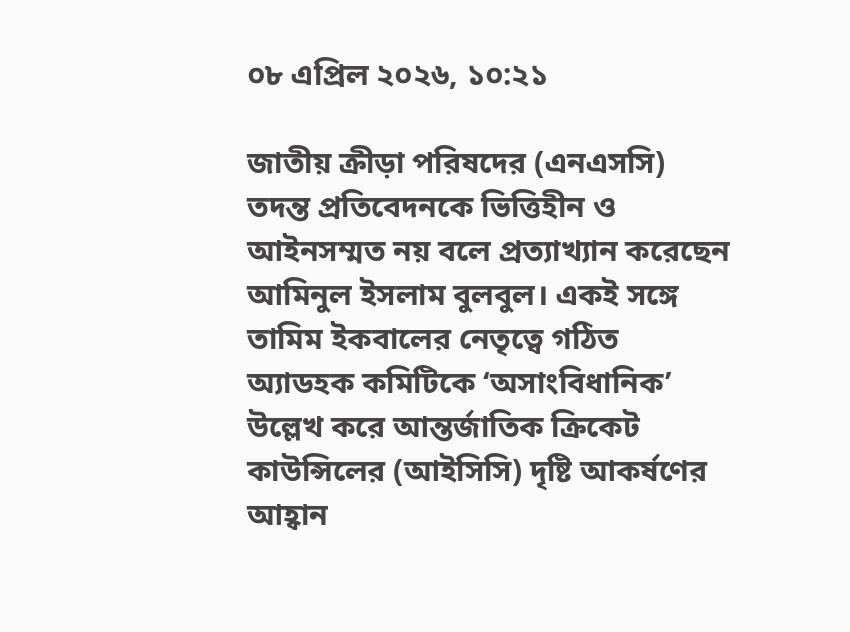০৮ এপ্রিল ২০২৬, ১০:২১

জাতীয় ক্রীড়া পরিষদের (এনএসসি) তদন্ত প্রতিবেদনকে ভিত্তিহীন ও আইনসম্মত নয় বলে প্রত্যাখ্যান করেছেন আমিনুল ইসলাম বুলবুল। একই সঙ্গে তামিম ইকবালের নেতৃত্বে গঠিত অ্যাডহক কমিটিকে ‘অসাংবিধানিক’ উল্লেখ করে আন্তর্জাতিক ক্রিকেট কাউন্সিলের (আইসিসি) দৃষ্টি আকর্ষণের আহ্বান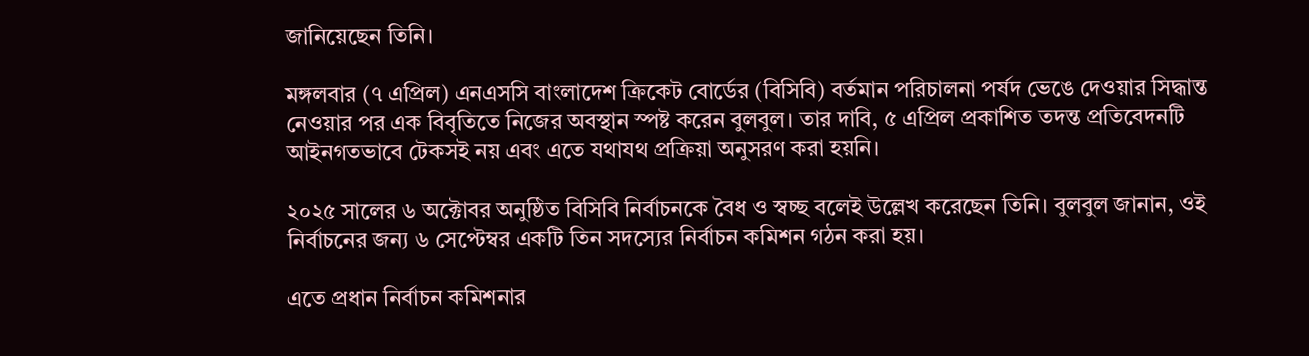জানিয়েছেন তিনি।

মঙ্গলবার (৭ এপ্রিল) এনএসসি বাংলাদেশ ক্রিকেট বোর্ডের (বিসিবি) বর্তমান পরিচালনা পর্ষদ ভেঙে দেওয়ার সিদ্ধান্ত নেওয়ার পর এক বিবৃতিতে নিজের অবস্থান স্পষ্ট করেন বুলবুল। তার দাবি, ৫ এপ্রিল প্রকাশিত তদন্ত প্রতিবেদনটি আইনগতভাবে টেকসই নয় এবং এতে যথাযথ প্রক্রিয়া অনুসরণ করা হয়নি।

২০২৫ সালের ৬ অক্টোবর অনুষ্ঠিত বিসিবি নির্বাচনকে বৈধ ও স্বচ্ছ বলেই উল্লেখ করেছেন তিনি। বুলবুল জানান, ওই নির্বাচনের জন্য ৬ সেপ্টেম্বর একটি তিন সদস্যের নির্বাচন কমিশন গঠন করা হয়।

এতে প্রধান নির্বাচন কমিশনার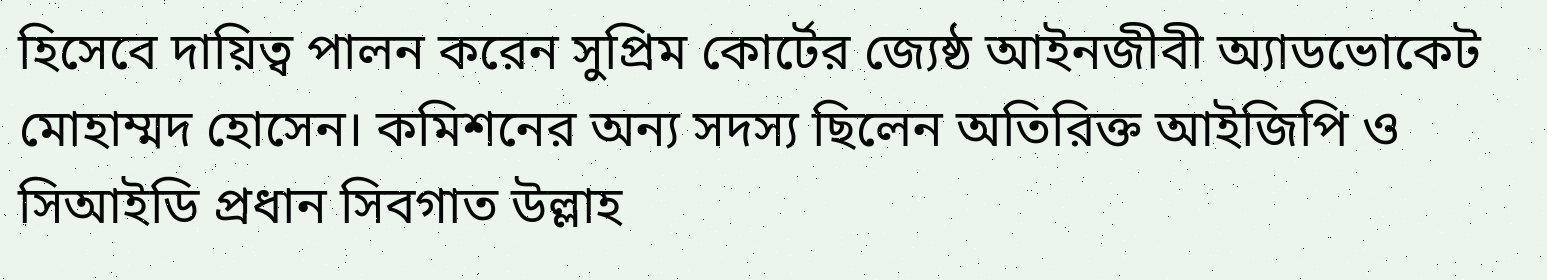হিসেবে দায়িত্ব পালন করেন সুপ্রিম কোর্টের জ্যেষ্ঠ আইনজীবী অ্যাডভোকেট মোহাম্মদ হোসেন। কমিশনের অন্য সদস্য ছিলেন অতিরিক্ত আইজিপি ও সিআইডি প্রধান সিবগাত উল্লাহ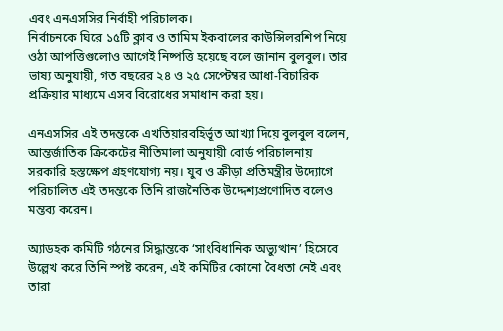এবং এনএসসির নির্বাহী পরিচালক।
নির্বাচনকে ঘিরে ১৫টি ক্লাব ও তামিম ইকবালের কাউন্সিলরশিপ নিয়ে ওঠা আপত্তিগুলোও আগেই নিষ্পত্তি হয়েছে বলে জানান বুলবুল। তার ভাষ্য অনুযায়ী, গত বছরের ২৪ ও ২৫ সেপ্টেম্বর আধা-বিচারিক প্রক্রিয়ার মাধ্যমে এসব বিরোধের সমাধান করা হয়।

এনএসসির এই তদন্তকে এখতিয়ারবহির্ভূত আখ্যা দিয়ে বুলবুল বলেন, আন্তর্জাতিক ক্রিকেটের নীতিমালা অনুযায়ী বোর্ড পরিচালনায় সরকারি হস্তক্ষেপ গ্রহণযোগ্য নয়। যুব ও ক্রীড়া প্রতিমন্ত্রীর উদ্যোগে পরিচালিত এই তদন্তকে তিনি রাজনৈতিক উদ্দেশ্যপ্রণোদিত বলেও মন্তব্য করেন।

অ্যাডহক কমিটি গঠনের সিদ্ধান্তকে ‘সাংবিধানিক অভ্যুত্থান’ হিসেবে উল্লেখ করে তিনি স্পষ্ট করেন, এই কমিটির কোনো বৈধতা নেই এবং তারা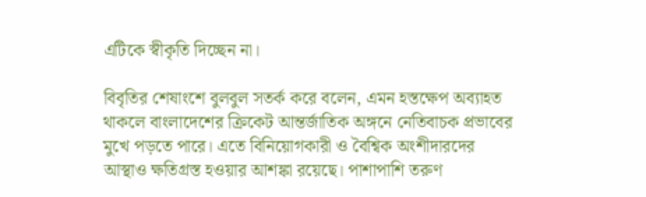এটিকে স্বীকৃতি দিচ্ছেন না।

বিবৃতির শেষাংশে বুলবুল সতর্ক করে বলেন, এমন হস্তক্ষেপ অব্যাহত থাকলে বাংলাদেশের ক্রিকেট আন্তর্জাতিক অঙ্গনে নেতিবাচক প্রভাবের মুখে পড়তে পারে। এতে বিনিয়োগকারী ও বৈশ্বিক অংশীদারদের আস্থাও ক্ষতিগ্রস্ত হওয়ার আশঙ্কা রয়েছে। পাশাপাশি তরুণ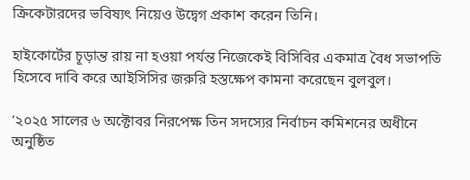ক্রিকেটারদের ভবিষ্যৎ নিয়েও উদ্বেগ প্রকাশ করেন তিনি।

হাইকোর্টের চূড়ান্ত রায় না হওয়া পর্যন্ত নিজেকেই বিসিবির একমাত্র বৈধ সভাপতি হিসেবে দাবি করে আইসিসির জরুরি হস্তক্ষেপ কামনা করেছেন বুলবুল।

‘২০২৫ সালের ৬ অক্টোবর নিরপেক্ষ তিন সদস্যের নির্বাচন কমিশনের অধীনে অনুষ্ঠিত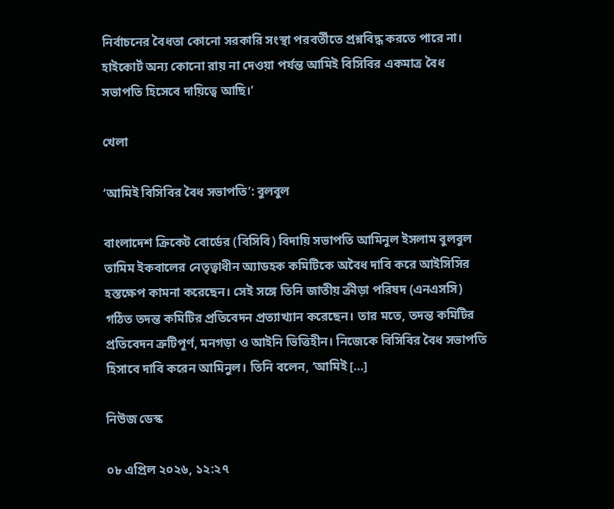নির্বাচনের বৈধতা কোনো সরকারি সংস্থা পরবর্তীতে প্রশ্নবিদ্ধ করতে পারে না। হাইকোর্ট অন্য কোনো রায় না দেওয়া পর্যন্ত আমিই বিসিবির একমাত্র বৈধ সভাপতি হিসেবে দায়িত্বে আছি।’

খেলা

‘আমিই বিসিবির বৈধ সভাপতি’: বুলবুল

বাংলাদেশ ক্রিকেট বোর্ডের (বিসিবি) বিদায়ি সভাপতি আমিনুল ইসলাম বুলবুল তামিম ইকবালের নেতৃত্বাধীন অ্যাডহক কমিটিকে অবৈধ দাবি করে আইসিসির হস্তক্ষেপ কামনা করেছেন। সেই সঙ্গে তিনি জাতীয় ক্রীড়া পরিষদ (এনএসসি) গঠিত তদন্ত কমিটির প্রতিবেদন প্রত্যাখ্যান করেছেন। তার মতে, তদন্ত কমিটির প্রতিবেদন ত্রুটিপূর্ণ, মনগড়া ও আইনি ভিত্তিহীন। নিজেকে বিসিবির বৈধ সভাপতি হিসাবে দাবি করেন আমিনুল। তিনি বলেন, ‘আমিই […]

নিউজ ডেস্ক

০৮ এপ্রিল ২০২৬, ১২:২৭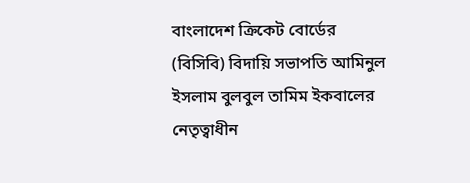বাংলাদেশ ক্রিকেট বোর্ডের (বিসিবি) বিদায়ি সভাপতি আমিনুল ইসলাম বুলবুল তামিম ইকবালের নেতৃত্বাধীন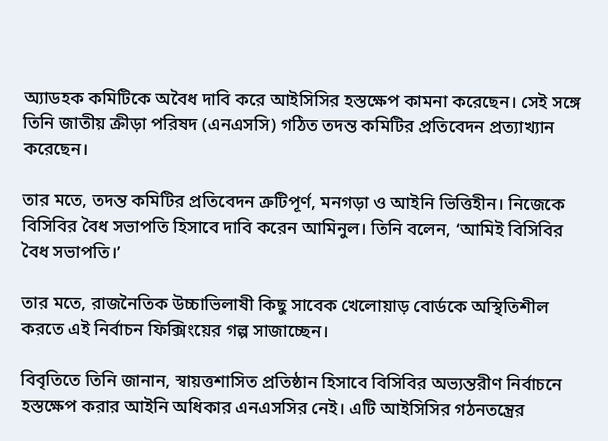অ্যাডহক কমিটিকে অবৈধ দাবি করে আইসিসির হস্তক্ষেপ কামনা করেছেন। সেই সঙ্গে তিনি জাতীয় ক্রীড়া পরিষদ (এনএসসি) গঠিত তদন্ত কমিটির প্রতিবেদন প্রত্যাখ্যান করেছেন।

তার মতে, তদন্ত কমিটির প্রতিবেদন ত্রুটিপূর্ণ, মনগড়া ও আইনি ভিত্তিহীন। নিজেকে বিসিবির বৈধ সভাপতি হিসাবে দাবি করেন আমিনুল। তিনি বলেন, ‘আমিই বিসিবির বৈধ সভাপতি।’

তার মতে, রাজনৈতিক উচ্চাভিলাষী কিছু সাবেক খেলোয়াড় বোর্ডকে অস্থিতিশীল করতে এই নির্বাচন ফিক্সিংয়ের গল্প সাজাচ্ছেন।

বিবৃতিতে তিনি জানান, স্বায়ত্তশাসিত প্রতিষ্ঠান হিসাবে বিসিবির অভ্যন্তরীণ নির্বাচনে হস্তক্ষেপ করার আইনি অধিকার এনএসসির নেই। এটি আইসিসির গঠনতন্ত্রের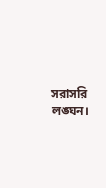সরাসরি লঙ্ঘন।